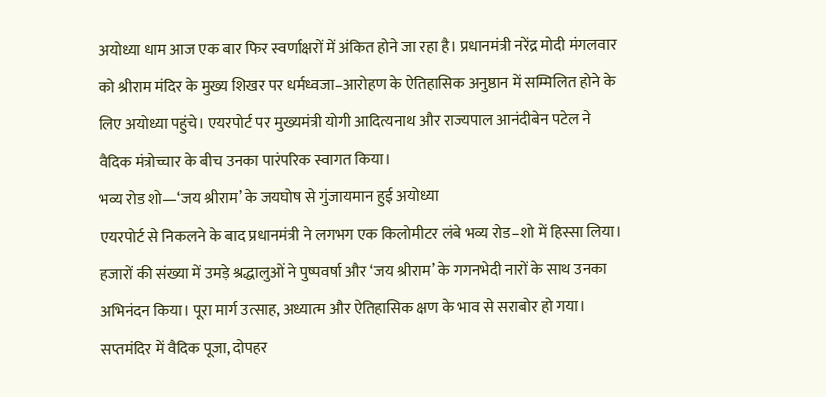अयोध्या धाम आज एक बार फिर स्वर्णाक्षरों में अंकित होने जा रहा है। प्रधानमंत्री नरेंद्र मोदी मंगलवार को श्रीराम मंदिर के मुख्य शिखर पर धर्मध्वजा–आरोहण के ऐतिहासिक अनुष्ठान में सम्मिलित होने के लिए अयोध्या पहुंचे। एयरपोर्ट पर मुख्यमंत्री योगी आदित्यनाथ और राज्यपाल आनंदीबेन पटेल ने वैदिक मंत्रोच्चार के बीच उनका पारंपरिक स्वागत किया।
भव्य रोड शो—‘जय श्रीराम’ के जयघोष से गुंजायमान हुई अयोध्या
एयरपोर्ट से निकलने के बाद प्रधानमंत्री ने लगभग एक किलोमीटर लंबे भव्य रोड–शो में हिस्सा लिया। हजारों की संख्या में उमड़े श्रद्धालुओं ने पुष्पवर्षा और ‘जय श्रीराम’ के गगनभेदी नारों के साथ उनका अभिनंदन किया। पूरा मार्ग उत्साह, अध्यात्म और ऐतिहासिक क्षण के भाव से सराबोर हो गया।
सप्तमंदिर में वैदिक पूजा, दोपहर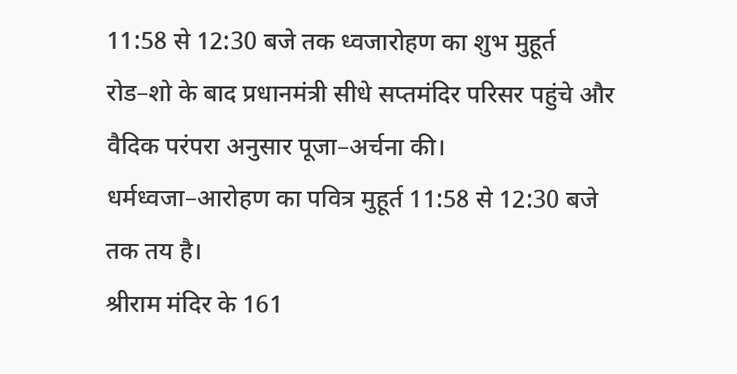11:58 से 12:30 बजे तक ध्वजारोहण का शुभ मुहूर्त
रोड–शो के बाद प्रधानमंत्री सीधे सप्तमंदिर परिसर पहुंचे और वैदिक परंपरा अनुसार पूजा–अर्चना की।
धर्मध्वजा–आरोहण का पवित्र मुहूर्त 11:58 से 12:30 बजे तक तय है।
श्रीराम मंदिर के 161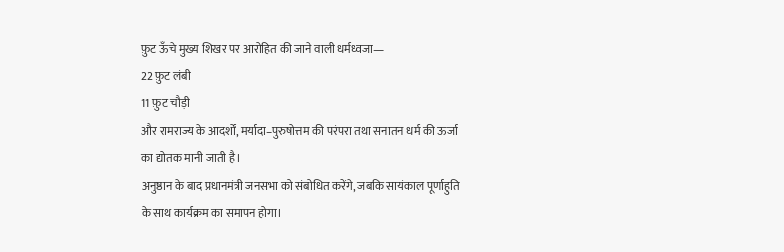फ़ुट ऊँचे मुख्य शिखर पर आरोहित की जाने वाली धर्मध्वजा—
22 फ़ुट लंबी
11 फ़ुट चौड़ी
और रामराज्य के आदर्शों, मर्यादा–पुरुषोत्तम की परंपरा तथा सनातन धर्म की ऊर्जा का द्योतक मानी जाती है।
अनुष्ठान के बाद प्रधानमंत्री जनसभा को संबोधित करेंगे, जबकि सायंकाल पूर्णाहुति के साथ कार्यक्रम का समापन होगा।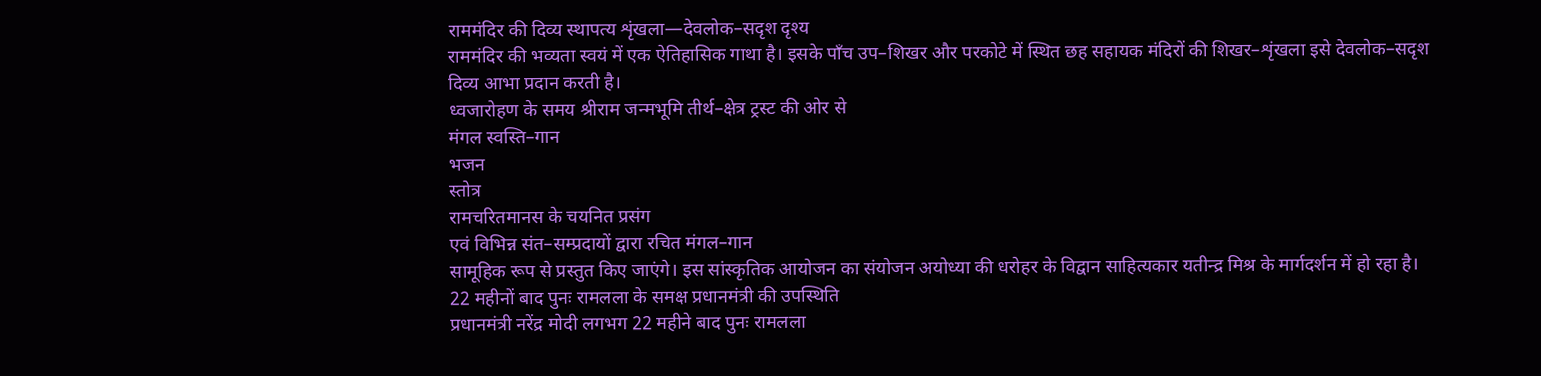राममंदिर की दिव्य स्थापत्य शृंखला—देवलोक–सदृश दृश्य
राममंदिर की भव्यता स्वयं में एक ऐतिहासिक गाथा है। इसके पाँच उप–शिखर और परकोटे में स्थित छह सहायक मंदिरों की शिखर–शृंखला इसे देवलोक–सदृश दिव्य आभा प्रदान करती है।
ध्वजारोहण के समय श्रीराम जन्मभूमि तीर्थ–क्षेत्र ट्रस्ट की ओर से
मंगल स्वस्ति–गान
भजन
स्तोत्र
रामचरितमानस के चयनित प्रसंग
एवं विभिन्न संत–सम्प्रदायों द्वारा रचित मंगल–गान
सामूहिक रूप से प्रस्तुत किए जाएंगे। इस सांस्कृतिक आयोजन का संयोजन अयोध्या की धरोहर के विद्वान साहित्यकार यतीन्द्र मिश्र के मार्गदर्शन में हो रहा है।
22 महीनों बाद पुनः रामलला के समक्ष प्रधानमंत्री की उपस्थिति
प्रधानमंत्री नरेंद्र मोदी लगभग 22 महीने बाद पुनः रामलला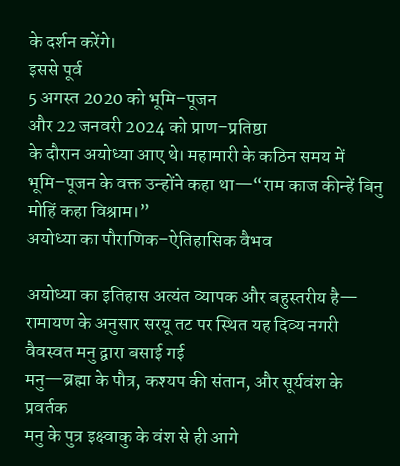के दर्शन करेंगे।
इससे पूर्व
5 अगस्त 2020 को भूमि–पूजन
और 22 जनवरी 2024 को प्राण–प्रतिष्ठा
के दौरान अयोध्या आए थे। महामारी के कठिन समय में भूमि–पूजन के वक्त उन्होंने कहा था—“राम काज कीन्हें बिनु मोहिं कहा विश्राम।”
अयोध्या का पौराणिक–ऐतिहासिक वैभव

अयोध्या का इतिहास अत्यंत व्यापक और बहुस्तरीय है—
रामायण के अनुसार सरयू तट पर स्थित यह दिव्य नगरी वैवस्वत मनु द्वारा बसाई गई
मनु—ब्रह्मा के पौत्र, कश्यप की संतान, और सूर्यवंश के प्रवर्तक
मनु के पुत्र इक्ष्वाकु के वंश से ही आगे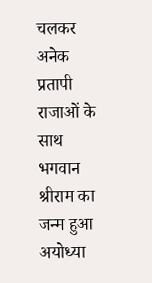चलकर अनेक प्रतापी राजाओं के साथ भगवान श्रीराम का जन्म हुआ
अयोध्या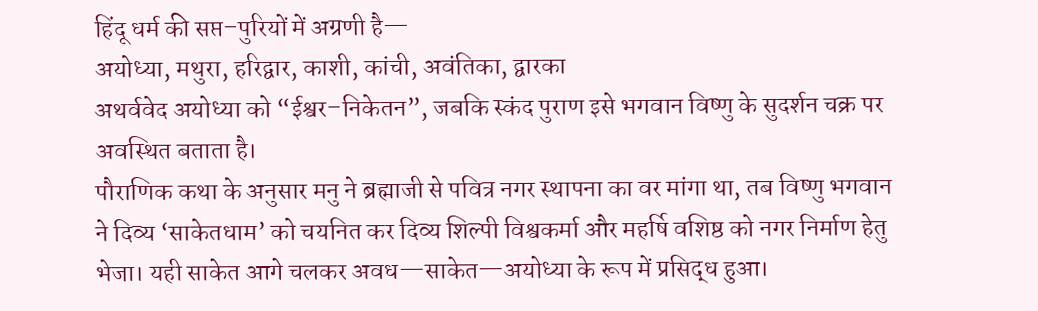हिंदू धर्म की सप्त–पुरियों में अग्रणी है—
अयोध्या, मथुरा, हरिद्वार, काशी, कांची, अवंतिका, द्वारका
अथर्ववेद अयोध्या को “ईश्वर–निकेतन”, जबकि स्कंद पुराण इसे भगवान विष्णु के सुदर्शन चक्र पर अवस्थित बताता है।
पौराणिक कथा के अनुसार मनु ने ब्रह्माजी से पवित्र नगर स्थापना का वर मांगा था, तब विष्णु भगवान ने दिव्य ‘साकेतधाम’ को चयनित कर दिव्य शिल्पी विश्वकर्मा और महर्षि वशिष्ठ को नगर निर्माण हेतु भेजा। यही साकेत आगे चलकर अवध—साकेत—अयोध्या के रूप में प्रसिद्ध हुआ।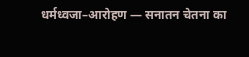धर्मध्वजा–आरोहण — सनातन चेतना का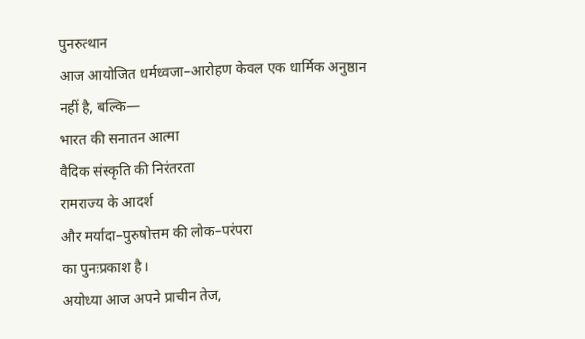पुनरुत्थान
आज आयोजित धर्मध्वजा–आरोहण केवल एक धार्मिक अनुष्ठान नहीं है, बल्कि—
भारत की सनातन आत्मा
वैदिक संस्कृति की निरंतरता
रामराज्य के आदर्श
और मर्यादा–पुरुषोत्तम की लोक–परंपरा
का पुनःप्रकाश है।
अयोध्या आज अपने प्राचीन तेज,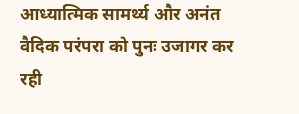आध्यात्मिक सामर्थ्य और अनंत वैदिक परंपरा को पुनः उजागर कर रही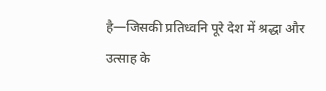है—जिसकी प्रतिध्वनि पूरे देश में श्रद्धा और उत्साह के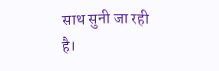साथ सुनी जा रही है।